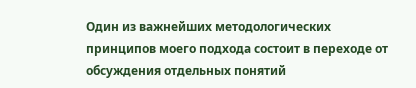Один из важнейших методологических принципов моего подхода состоит в переходе от обсуждения отдельных понятий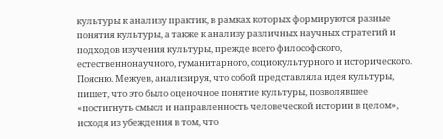культуры к анализу практик, в рамках которых формируются разные понятия культуры, а также к анализу различных научных стратегий и подходов изучения культуры, прежде всего философского, естественнонаучного, гуманитарного, социокультурного и исторического. Поясню. Межуев, анализируя, что собой представляла идея культуры, пишет, что это было оценочное понятие культуры, позволявшее «постигнуть смысл и направленность человеческой истории в целом», исходя из убеждения в том, что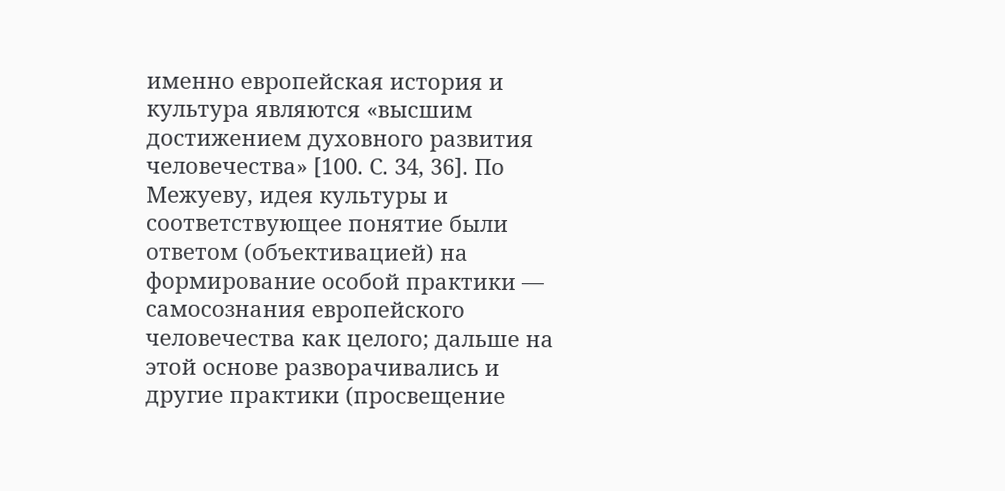именно европейская история и культура являются «высшим достижением духовного развития человечества» [100. С. 34, 36]. По Межуеву, идея культуры и соответствующее понятие были ответом (объективацией) на формирование особой практики — самосознания европейского человечества как целого; дальше на этой основе разворачивались и другие практики (просвещение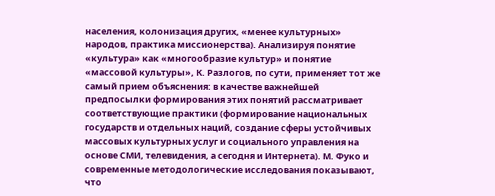населения, колонизация других, «менее культурных» народов, практика миссионерства). Анализируя понятие «культура» как «многообразие культур» и понятие «массовой культуры», К. Разлогов, по сути, применяет тот же самый прием объяснения: в качестве важнейшей предпосылки формирования этих понятий рассматривает соответствующие практики (формирование национальных государств и отдельных наций, создание сферы устойчивых массовых культурных услуг и социального управления на основе СМИ, телевидения, а сегодня и Интернета). М. Фуко и современные методологические исследования показывают, что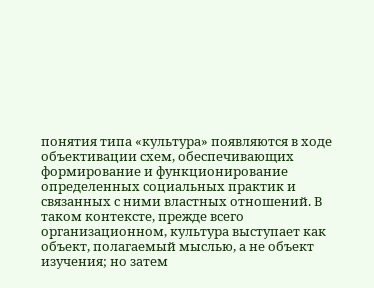понятия типа «культура» появляются в ходе объективации схем, обеспечивающих формирование и функционирование определенных социальных практик и связанных с ними властных отношений. В таком контексте, прежде всего организационном, культура выступает как объект, полагаемый мыслью, а не объект изучения; но затем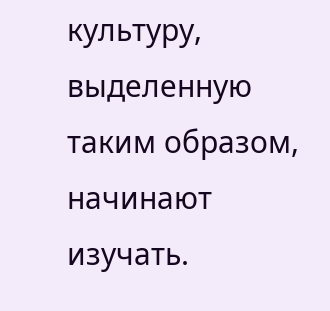культуру, выделенную таким образом, начинают изучать.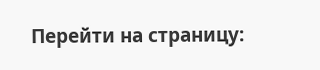Перейти на страницу: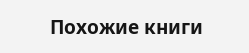Похожие книги